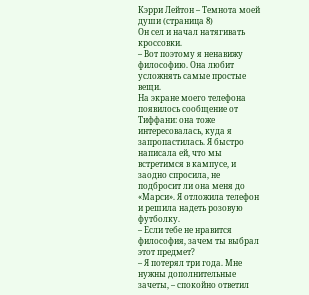Кэрри Лейтон – Темнота моей души (страница 8)
Он сел и начал натягивать кроссовки.
– Вот поэтому я ненавижу философию. Она любит усложнять самые простые вещи.
На экране моего телефона появилось сообщение от Тиффани: она тоже интересовалась, куда я запропастилась. Я быстро написала ей, что мы встретимся в кампусе, и заодно спросила, не подбросит ли она меня до «Марси». Я отложила телефон и решила надеть розовую футболку.
– Если тебе не нравится философия, зачем ты выбрал этот предмет?
– Я потерял три года. Мне нужны дополнительные зачеты, – спокойно ответил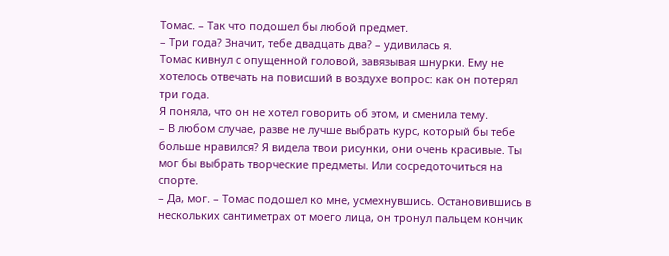Томас. – Так что подошел бы любой предмет.
– Три года? Значит, тебе двадцать два? – удивилась я.
Томас кивнул с опущенной головой, завязывая шнурки. Ему не хотелось отвечать на повисший в воздухе вопрос: как он потерял три года.
Я поняла, что он не хотел говорить об этом, и сменила тему.
– В любом случае, разве не лучше выбрать курс, который бы тебе больше нравился? Я видела твои рисунки, они очень красивые. Ты мог бы выбрать творческие предметы. Или сосредоточиться на спорте.
– Да, мог. – Томас подошел ко мне, усмехнувшись. Остановившись в нескольких сантиметрах от моего лица, он тронул пальцем кончик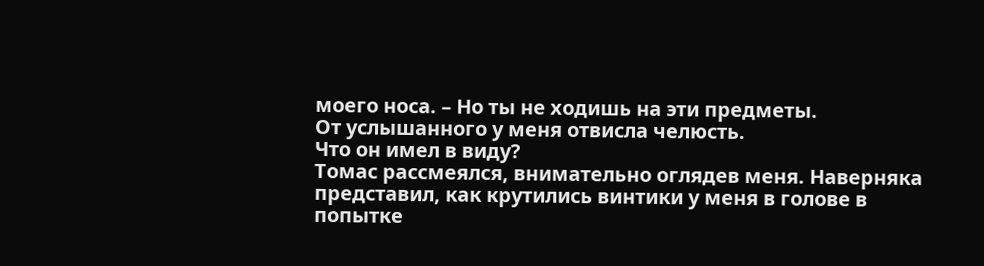моего носа. – Но ты не ходишь на эти предметы.
От услышанного у меня отвисла челюсть.
Что он имел в виду?
Томас рассмеялся, внимательно оглядев меня. Наверняка представил, как крутились винтики у меня в голове в попытке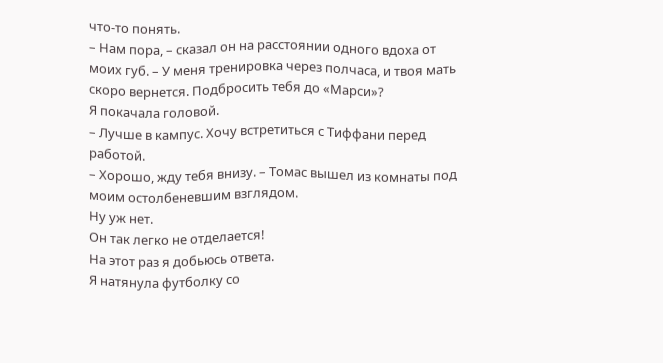что-то понять.
– Нам пора, – сказал он на расстоянии одного вдоха от моих губ. – У меня тренировка через полчаса, и твоя мать скоро вернется. Подбросить тебя до «Марси»?
Я покачала головой.
– Лучше в кампус. Хочу встретиться с Тиффани перед работой.
– Хорошо, жду тебя внизу. – Томас вышел из комнаты под моим остолбеневшим взглядом.
Ну уж нет.
Он так легко не отделается!
На этот раз я добьюсь ответа.
Я натянула футболку со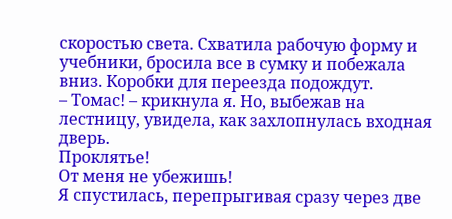скоростью света. Схватила рабочую форму и учебники, бросила все в сумку и побежала вниз. Коробки для переезда подождут.
– Томас! – крикнула я. Но, выбежав на лестницу, увидела, как захлопнулась входная дверь.
Проклятье!
От меня не убежишь!
Я спустилась, перепрыгивая сразу через две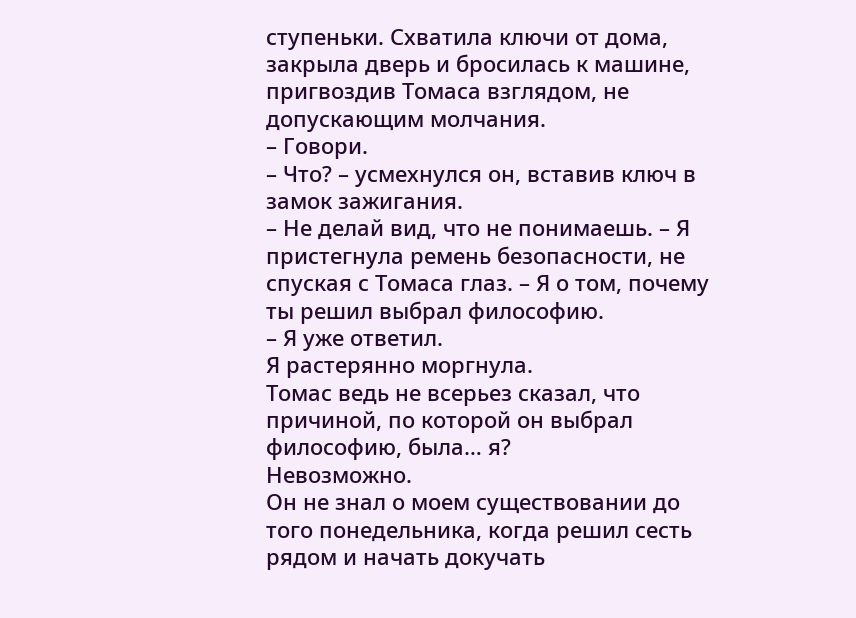ступеньки. Схватила ключи от дома, закрыла дверь и бросилась к машине, пригвоздив Томаса взглядом, не допускающим молчания.
– Говори.
– Что? – усмехнулся он, вставив ключ в замок зажигания.
– Не делай вид, что не понимаешь. – Я пристегнула ремень безопасности, не спуская с Томаса глаз. – Я о том, почему ты решил выбрал философию.
– Я уже ответил.
Я растерянно моргнула.
Томас ведь не всерьез сказал, что причиной, по которой он выбрал философию, была… я?
Невозможно.
Он не знал о моем существовании до того понедельника, когда решил сесть рядом и начать докучать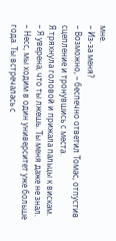мне.
– Из-за меня?
– Возможно, – беспечно ответил Томас, отпустив сцепление и тронувшись с места.
Я тряхнула головой и прижала пальцы к вискам.
– Я уверена, что ты лжешь. Ты меня даже не знал.
– Несс, мы ходим в один университет уже больше года. Ты встречалась с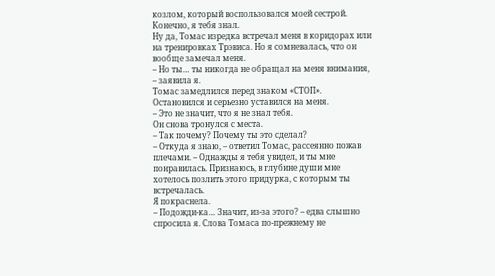козлом, который воспользовался моей сестрой. Конечно, я тебя знал.
Ну да, Томас изредка встречал меня в коридорах или на тренировках Трэвиса. Но я сомневалась, что он вообще замечал меня.
– Но ты… ты никогда не обращал на меня внимания, – заявила я.
Томас замедлился перед знаком «СТОП». Остановился и серьезно уставился на меня.
– Это не значит, что я не знал тебя.
Он снова тронулся с места.
– Так почему? Почему ты это сделал?
– Откуда я знаю, – ответил Томас, рассеянно пожав плечами. – Однажды я тебя увидел, и ты мне понравилась. Признаюсь, в глубине души мне хотелось позлить этого придурка, с которым ты встречалась.
Я покраснела.
– Подожди-ка… Значит, из-за этого? – едва слышно спросила я. Слова Томаса по-прежнему не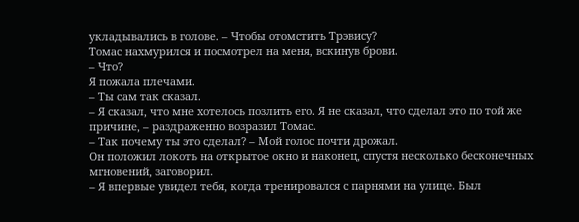укладывались в голове. – Чтобы отомстить Трэвису?
Томас нахмурился и посмотрел на меня, вскинув брови.
– Что?
Я пожала плечами.
– Ты сам так сказал.
– Я сказал, что мне хотелось позлить его. Я не сказал, что сделал это по той же причине, – раздраженно возразил Томас.
– Так почему ты это сделал? – Мой голос почти дрожал.
Он положил локоть на открытое окно и наконец, спустя несколько бесконечных мгновений, заговорил.
– Я впервые увидел тебя, когда тренировался с парнями на улице. Был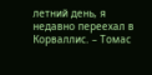летний день, я недавно переехал в Корваллис. – Томас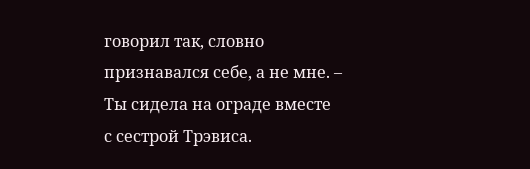говорил так, словно признавался себе, а не мне. – Ты сидела на ограде вместе с сестрой Трэвиса.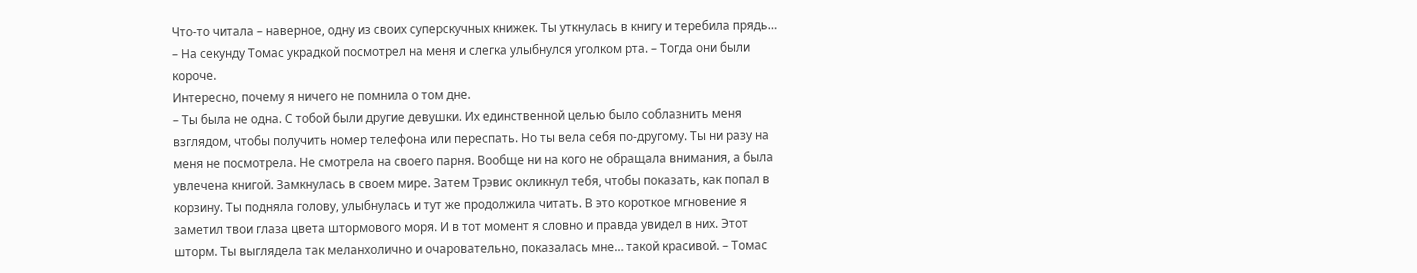Что-то читала – наверное, одну из своих суперскучных книжек. Ты уткнулась в книгу и теребила прядь… – На секунду Томас украдкой посмотрел на меня и слегка улыбнулся уголком рта. – Тогда они были короче.
Интересно, почему я ничего не помнила о том дне.
– Ты была не одна. С тобой были другие девушки. Их единственной целью было соблазнить меня взглядом, чтобы получить номер телефона или переспать. Но ты вела себя по-другому. Ты ни разу на меня не посмотрела. Не смотрела на своего парня. Вообще ни на кого не обращала внимания, а была увлечена книгой. Замкнулась в своем мире. Затем Трэвис окликнул тебя, чтобы показать, как попал в корзину. Ты подняла голову, улыбнулась и тут же продолжила читать. В это короткое мгновение я заметил твои глаза цвета штормового моря. И в тот момент я словно и правда увидел в них. Этот шторм. Ты выглядела так меланхолично и очаровательно, показалась мне… такой красивой. – Томас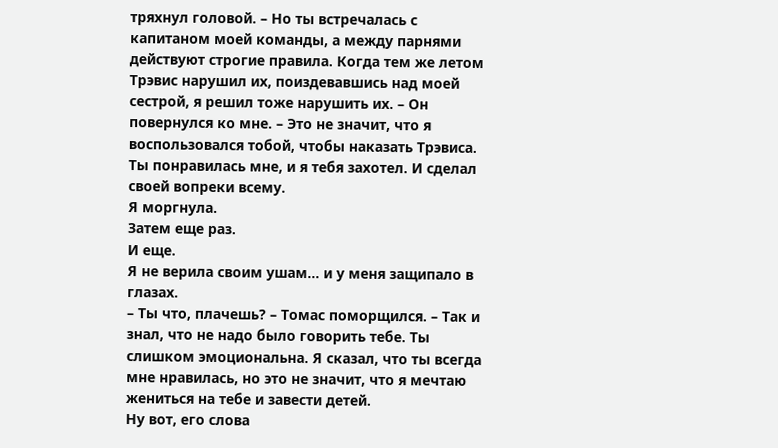тряхнул головой. – Но ты встречалась с капитаном моей команды, а между парнями действуют строгие правила. Когда тем же летом Трэвис нарушил их, поиздевавшись над моей сестрой, я решил тоже нарушить их. – Он повернулся ко мне. – Это не значит, что я воспользовался тобой, чтобы наказать Трэвиса. Ты понравилась мне, и я тебя захотел. И сделал своей вопреки всему.
Я моргнула.
Затем еще раз.
И еще.
Я не верила своим ушам… и у меня защипало в глазах.
– Ты что, плачешь? – Томас поморщился. – Так и знал, что не надо было говорить тебе. Ты слишком эмоциональна. Я сказал, что ты всегда мне нравилась, но это не значит, что я мечтаю жениться на тебе и завести детей.
Ну вот, его слова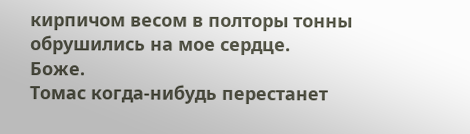кирпичом весом в полторы тонны обрушились на мое сердце.
Боже.
Томас когда-нибудь перестанет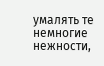умалять те немногие нежности,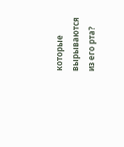которые вырываются из его рта?